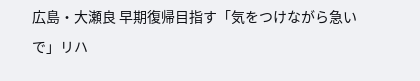広島・大瀬良 早期復帰目指す「気をつけながら急いで」リハ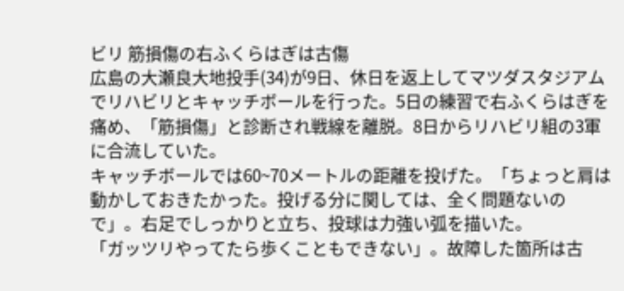ビリ 筋損傷の右ふくらはぎは古傷
広島の大瀬良大地投手(34)が9日、休日を返上してマツダスタジアムでリハビリとキャッチボールを行った。5日の練習で右ふくらはぎを痛め、「筋損傷」と診断され戦線を離脱。8日からリハビリ組の3軍に合流していた。
キャッチボールでは60~70メートルの距離を投げた。「ちょっと肩は動かしておきたかった。投げる分に関しては、全く問題ないので」。右足でしっかりと立ち、投球は力強い弧を描いた。
「ガッツリやってたら歩くこともできない」。故障した箇所は古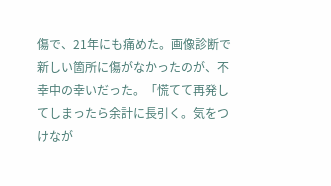傷で、21年にも痛めた。画像診断で新しい箇所に傷がなかったのが、不幸中の幸いだった。「慌てて再発してしまったら余計に長引く。気をつけなが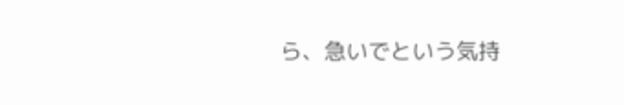ら、急いでという気持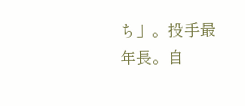ち」。投手最年長。自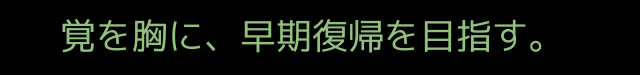覚を胸に、早期復帰を目指す。